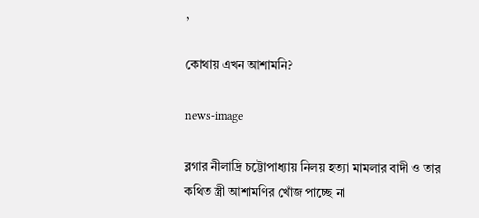,

কোথায় এখন আশামনি?

news-image

ব্লগার নীলাদ্রি চট্টোপাধ্যায় নিলয় হত্যা মামলার বাদী ও তার কথিত স্ত্রী আশামণির খোঁজ পাচ্ছে না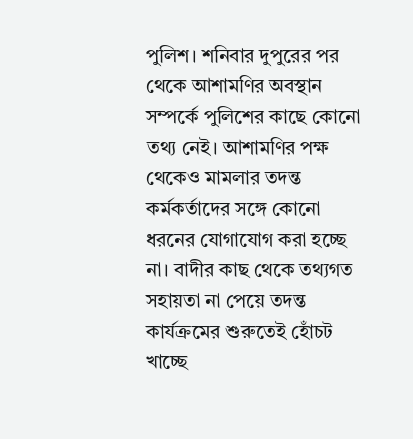পুলিশ। শনিবার দুপুরের পর থেকে আশামণির অবস্থান সম্পর্কে পুলিশের কাছে কোনো তথ্য নেই। আশামণির পক্ষ থেকেও মামলার তদন্ত কর্মকর্তাদের সঙ্গে কোনো ধরনের যোগাযোগ করা হচ্ছে না। বাদীর কাছ থেকে তথ্যগত সহায়তা না পেয়ে তদন্ত কার্যক্রমের শুরুতেই হোঁচট খাচ্ছে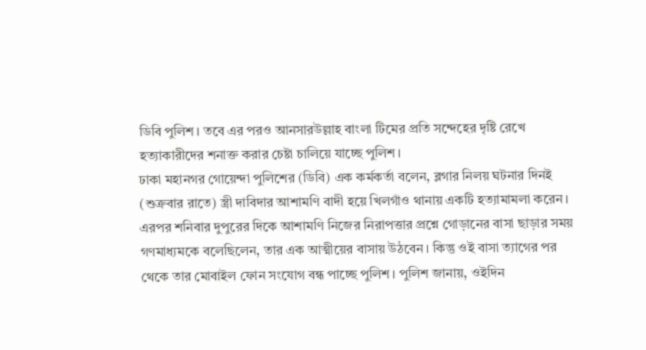ডিবি পুলিশ। তবে এর পরও আনসারউল্লাহ বাংলা টিমের প্রতি সন্দেহের দৃষ্টি রেখে হত্যাকারীদের শনাক্ত করার চেষ্টা চালিয়ে যাচ্ছে পুলিশ।
ঢাকা মহানগর গোয়েন্দা পুলিশের (ডিবি) এক কর্মকর্তা বলেন, ব্লগার নিলয় ঘটনার দিনই (শুক্রবার রাতে) স্ত্রী দাবিদার আশামণি বাদী হয়ে খিলগাঁও থানায় একটি হত্যামামলা করেন। এরপর শনিবার দুপুরের দিকে আশামণি নিজের নিরাপত্তার প্রশ্নে গোড়ানের বাসা ছাড়ার সময় গণমাধ্যমকে বলেছিলেন, তার এক আত্মীয়ের বাসায় উঠবেন। কিন্তু ওই বাসা ত্যাগের পর থেকে তার মোবাইল ফোন সংযোগ বন্ধ পাচ্ছে পুলিশ। পুলিশ জানায়, ওইদিন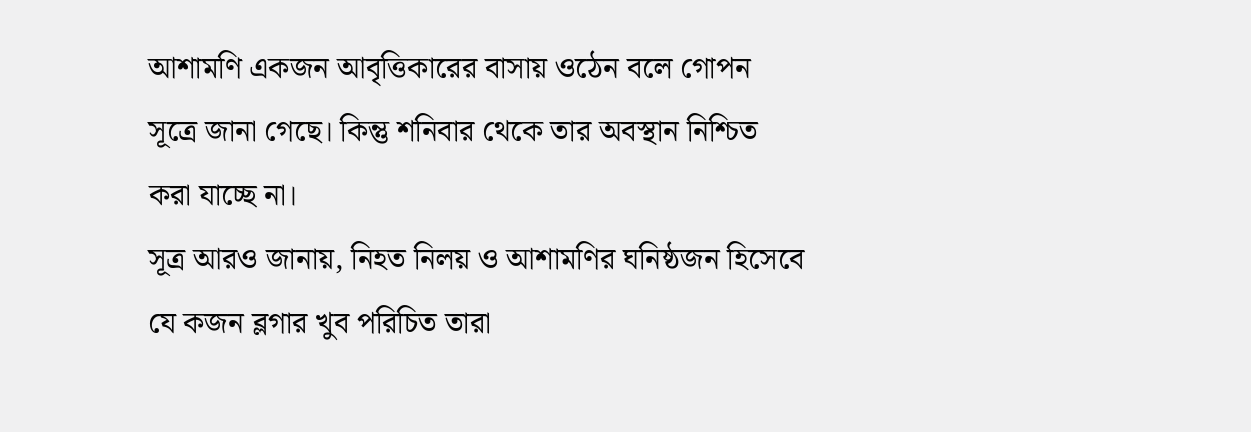আশামণি একজন আবৃত্তিকারের বাসায় ওঠেন বলে গোপন সূত্রে জানা গেছে। কিন্তু শনিবার থেকে তার অবস্থান নিশ্চিত করা যাচ্ছে না।
সূত্র আরও জানায়, নিহত নিলয় ও আশামণির ঘনিষ্ঠজন হিসেবে যে কজন ব্লগার খুব পরিচিত তারা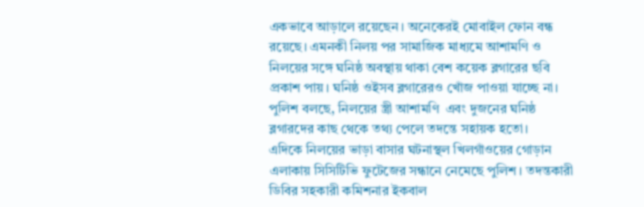একভাবে আড়ালে রয়েছেন। অনেকেরই মোবাইল ফোন বন্ধ রয়েছে। এমনকী নিলয় পর সামাজিক মাধ্যমে আশামণি ও নিলয়ের সঙ্গে ঘনিষ্ঠ অবস্থায় থাকা বেশ কয়েক ব্লগারের ছবি প্রকাশ পায়। ঘনিষ্ঠ ওইসব ব্লগারেরও খোঁজ পাওয়া যাচ্ছে না। পুলিশ বলছে, নিলয়ের স্ত্রী আশামণি  এবং দুজনের ঘনিষ্ঠ ব্লগারদের কাছ থেকে তথ্য পেলে তদন্তে সহায়ক হতো।
এদিকে নিলয়ের ভাড়া বাসার ঘটনাস্থল খিলগাঁওয়ের গোড়ান এলাকায় সিসিটিভি ফুটেজের সন্ধানে নেমেছে পুলিশ। তদন্তকারী ডিবির সহকারী কমিশনার ইকবাল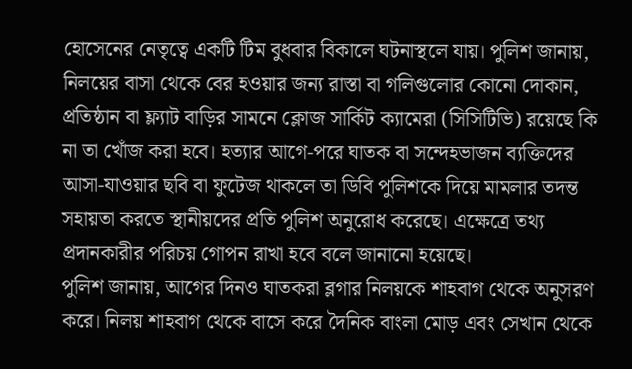হোসেনের নেতৃত্বে একটি টিম বুধবার বিকালে ঘটনাস্থলে যায়। পুলিশ জানায়, নিলয়ের বাসা থেকে বের হওয়ার জন্য রাস্তা বা গলিগুলোর কোনো দোকান, প্রতিষ্ঠান বা ফ্ল্যাট বাড়ির সামনে ক্লোজ সার্কিট ক্যামেরা (সিসিটিভি) রয়েছে কি না তা খোঁজ করা হবে। হত্যার আগে-পরে ঘাতক বা সন্দেহভাজন ব্যক্তিদের আসা-যাওয়ার ছবি বা ফুটেজ থাকলে তা ডিবি পুলিশকে দিয়ে মামলার তদন্ত সহায়তা করতে স্থানীয়দের প্রতি পুলিশ অনুরোধ করেছে। এক্ষেত্রে তথ্য প্রদানকারীর পরিচয় গোপন রাখা হবে বলে জানানো হয়েছে।
পুলিশ জানায়, আগের দিনও ঘাতকরা ব্লগার নিলয়কে শাহবাগ থেকে অনুসরণ করে। নিলয় শাহবাগ থেকে বাসে করে দৈনিক বাংলা মোড় এবং সেখান থেকে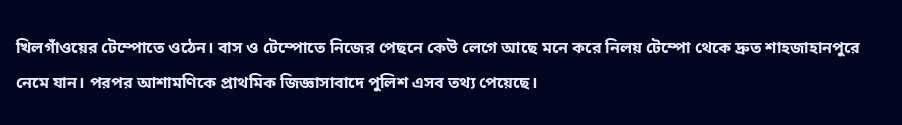খিলগাঁওয়ের টেম্পোতে ওঠেন। বাস ও টেম্পোতে নিজের পেছনে কেউ লেগে আছে মনে করে নিলয় টেম্পো থেকে দ্রুত শাহজাহানপুরে নেমে যান। পরপর আশামণিকে প্রাথমিক জিজ্ঞাসাবাদে পুলিশ এসব তথ্য পেয়েছে।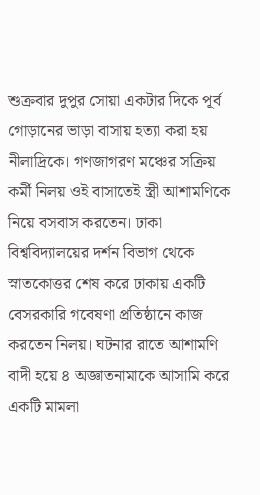শুক্রবার দুপুর সোয়া একটার দিকে পূর্ব গোড়ানের ভাড়া বাসায় হত্যা করা হয় নীলাদ্রিকে। গণজাগরণ মঞ্চের সক্রিয় কর্মী নিলয় ওই বাসাতেই স্ত্রী আশামণিকে নিয়ে বসবাস করতেন। ঢাকা বিশ্ববিদ্যালয়ের দর্শন বিভাগ থেকে স্নাতকোত্তর শেষ করে ঢাকায় একটি বেসরকারি গবেষণা প্রতিষ্ঠানে কাজ করতেন নিলয়। ঘটনার রাতে আশামণি বাদী হয়ে ৪ অজ্ঞাতনামাকে আসামি করে একটি মামলা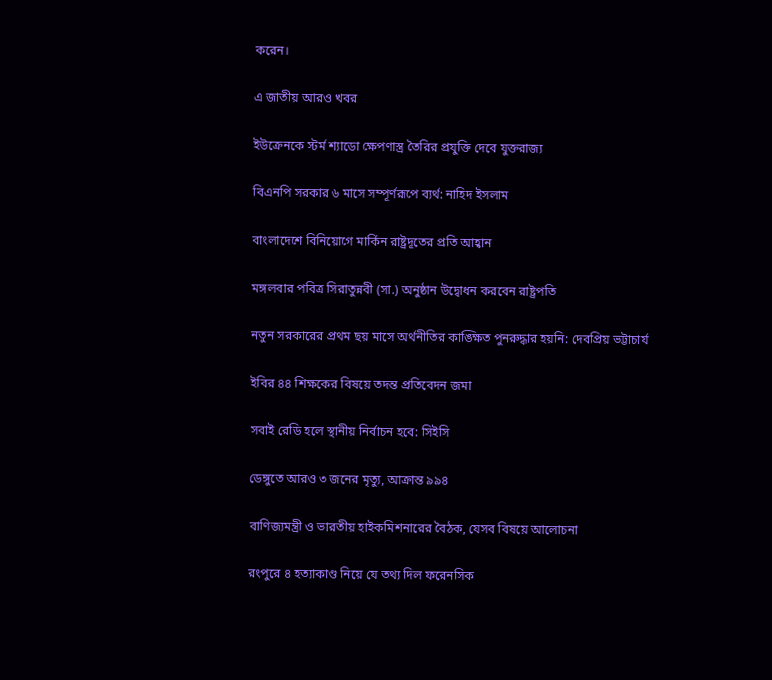করেন।

এ জাতীয় আরও খবর

ইউক্রেনকে স্টর্ম শ্যাডো ক্ষেপণাস্ত্র তৈরির প্রযুক্তি দেবে যুক্তরাজ্য

বিএনপি সরকার ৬ মাসে সম্পূর্ণরূপে ব্যর্থ: নাহিদ ইসলাম

বাংলাদেশে বিনিয়োগে মার্কিন রাষ্ট্রদূতের প্রতি আহ্বান

মঙ্গলবার পবিত্র সিরাতুন্নবী (সা.) অনুষ্ঠান উদ্বোধন করবেন রাষ্ট্রপতি

নতুন সরকারের প্রথম ছয় মাসে অর্থনীতির কাঙ্ক্ষিত পুনরুদ্ধার হয়নি: দেবপ্রিয় ভট্টাচার্য

ইবির ৪৪ শিক্ষকের বিষয়ে তদন্ত প্রতিবেদন জমা

সবাই রেডি হলে স্থানীয় নির্বাচন হবে: সিইসি

ডেঙ্গুতে আরও ৩ জনের মৃত্যু, আক্রান্ত ৯৯৪

বাণিজ্যমন্ত্রী ও ভারতীয় হাইকমিশনারের বৈঠক, যেসব বিষয়ে আলোচনা

রংপুরে ৪ হত্যাকাণ্ড নিয়ে যে তথ্য দিল ফরেনসিক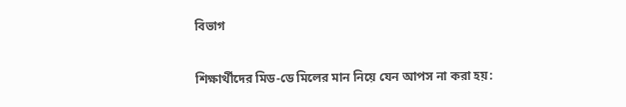বিভাগ

শিক্ষার্থীদের মিড-ডে মিলের মান নিয়ে যেন আপস না করা হয়: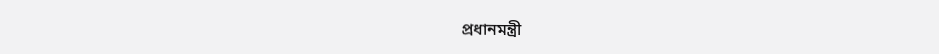প্রধানমন্ত্রী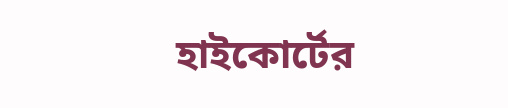হাইকোর্টের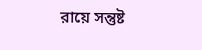রায়ে সন্তুষ্ট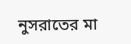নুসরাতের মা